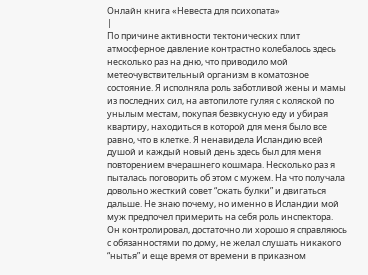Онлайн книга «Невеста для психопата»
|
По причине активности тектонических плит атмосферное давление контрастно колебалось здесь несколько раз на дню, что приводило мой метеочувствительный организм в коматозное состояние. Я исполняла роль заботливой жены и мамы из последних сил, на автопилоте гуляя с коляской по унылым местам, покупая безвкусную еду и убирая квартиру, находиться в которой для меня было все равно, что в клетке. Я ненавидела Исландию всей душой и каждый новый день здесь был для меня повторением вчерашнего кошмара. Несколько раз я пыталась поговорить об этом с мужем. На что получала довольно жесткий совет “сжать булки” и двигаться дальше. Не знаю почему, но именно в Исландии мой муж предпочел примерить на себя роль инспектора. Он контролировал, достаточно ли хорошо я справляюсь с обязанностями по дому, не желал слушать никакого “нытья” и еще время от времени в приказном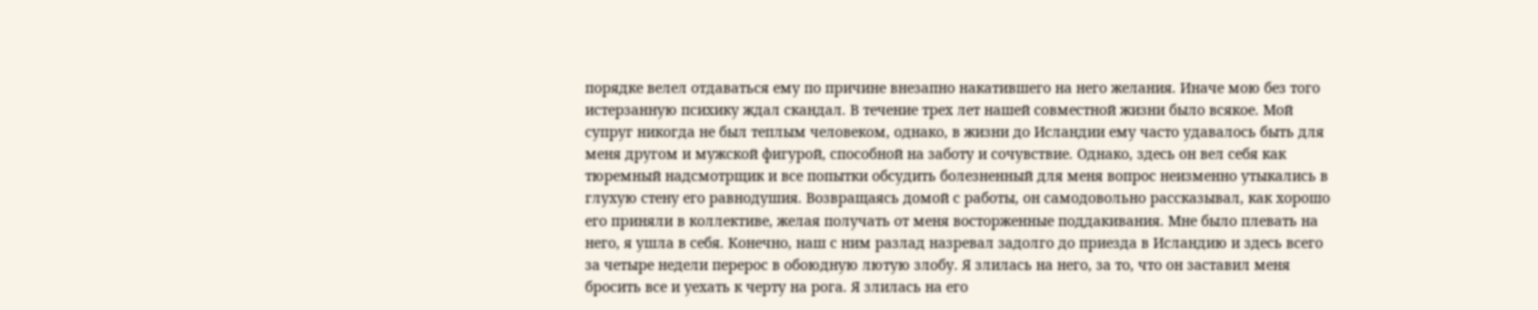порядке велел отдаваться ему по причине внезапно накатившего на него желания. Иначе мою без того истерзанную психику ждал скандал. В течение трех лет нашей совместной жизни было всякое. Мой супруг никогда не был теплым человеком, однако, в жизни до Исландии ему часто удавалось быть для меня другом и мужской фигурой, способной на заботу и сочувствие. Однако, здесь он вел себя как тюремный надсмотрщик и все попытки обсудить болезненный для меня вопрос неизменно утыкались в глухую стену его равнодушия. Возвращаясь домой с работы, он самодовольно рассказывал, как хорошо его приняли в коллективе, желая получать от меня восторженные поддакивания. Мне было плевать на него, я ушла в себя. Конечно, наш с ним разлад назревал задолго до приезда в Исландию и здесь всего за четыре недели перерос в обоюдную лютую злобу. Я злилась на него, за то, что он заставил меня бросить все и уехать к черту на рога. Я злилась на его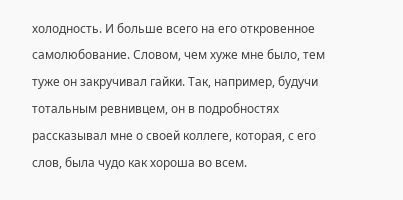холодность. И больше всего на его откровенное самолюбование. Словом, чем хуже мне было, тем туже он закручивал гайки. Так, например, будучи тотальным ревнивцем, он в подробностях рассказывал мне о своей коллеге, которая, с его слов, была чудо как хороша во всем.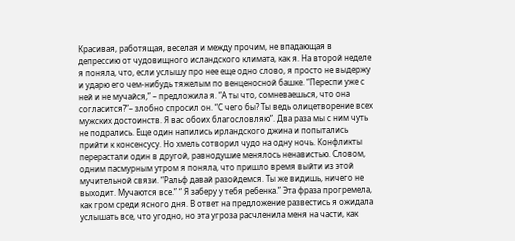Красивая, работящая, веселая и между прочим, не впадающая в депрессию от чудовищного исландского климата, как я. На второй неделе я поняла, что, если услышу про нее еще одно слово, я просто не выдержу и ударю его чем-нибудь тяжелым по венценосной башке. “Переспи уже с ней и не мучайся,” – предложила я. “А ты что, сомневаешься, что она согласится?”– злобно спросил он. “С чего бы? Ты ведь олицетворение всех мужских достоинств. Я вас обоих благословляю”. Два раза мы с ним чуть не подрались. Еще один напились ирландского джина и попытались прийти к консенсусу. Но хмель сотворил чудо на одну ночь. Конфликты перерастали один в другой, равнодушие менялось ненавистью. Словом, одним пасмурным утром я поняла, что пришло время выйти из этой мучительной связи. “Ральф давай разойдемся. Ты же видишь, ничего не выходит. Мучаются все.” “ Я заберу у тебя ребенка.” Эта фраза прогремела, как гром среди ясного дня. В ответ на предложение развестись я ожидала услышать все, что угодно, но эта угроза расчленила меня на части, как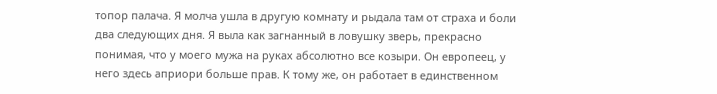топор палача. Я молча ушла в другую комнату и рыдала там от страха и боли два следующих дня. Я выла как загнанный в ловушку зверь, прекрасно понимая, что у моего мужа на руках абсолютно все козыри. Он европеец, у него здесь априори больше прав. К тому же, он работает в единственном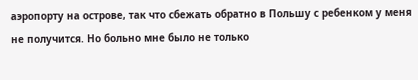аэропорту на острове, так что сбежать обратно в Польшу с ребенком у меня не получится. Но больно мне было не только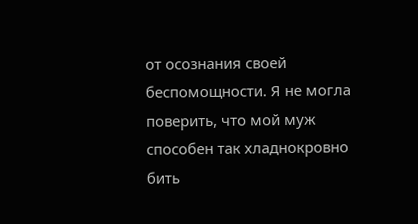от осознания своей беспомощности. Я не могла поверить, что мой муж способен так хладнокровно бить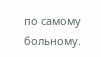по самому больному.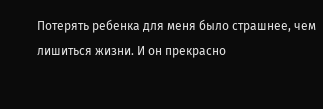Потерять ребенка для меня было страшнее, чем лишиться жизни. И он прекрасно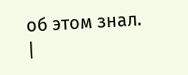об этом знал. |